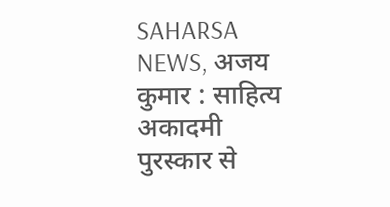SAHARSA NEWS, अजय कुमार : साहित्य अकादमी पुरस्कार से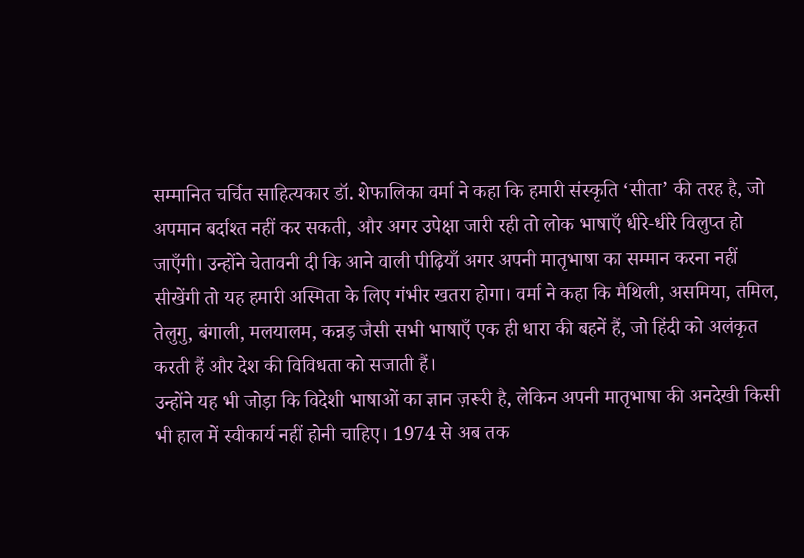सम्मानित चर्चित साहित्यकार डॉ. शेफालिका वर्मा ने कहा कि हमारी संस्कृति ‘सीता’ की तरह है, जो अपमान बर्दाश्त नहीं कर सकती, और अगर उपेक्षा जारी रही तो लोक भाषाएँ धीरे-धीरे विलुप्त हो जाएँगी। उन्होंने चेतावनी दी कि आने वाली पीढ़ियाँ अगर अपनी मातृभाषा का सम्मान करना नहीं सीखेंगी तो यह हमारी अस्मिता के लिए गंभीर खतरा होगा। वर्मा ने कहा कि मैथिली, असमिया, तमिल, तेलुगु, बंगाली, मलयालम, कन्नड़ जैसी सभी भाषाएँ एक ही धारा की बहनें हैं, जो हिंदी को अलंकृत करती हैं और देश की विविधता को सजाती हैं।
उन्होंने यह भी जोड़ा कि विदेशी भाषाओं का ज्ञान ज़रूरी है, लेकिन अपनी मातृभाषा की अनदेखी किसी भी हाल में स्वीकार्य नहीं होनी चाहिए। 1974 से अब तक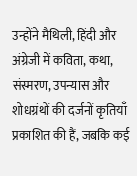उन्होंने मैथिली, हिंदी और अंग्रेजी में कविता, कथा, संस्मरण, उपन्यास और शोधग्रंथों की दर्जनों कृतियाँ प्रकाशित की हैं, जबकि कई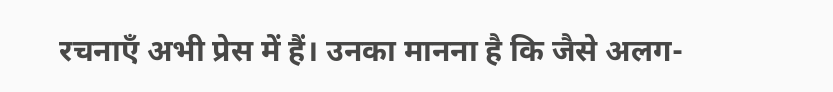रचनाएँ अभी प्रेस में हैं। उनका मानना है कि जैसे अलग-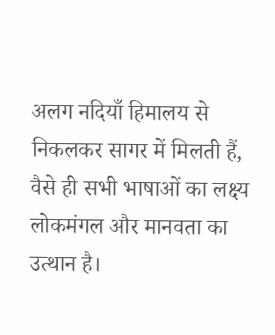अलग नदियाँ हिमालय से निकलकर सागर में मिलती हैं, वैसे ही सभी भाषाओं का लक्ष्य लोकमंगल और मानवता का उत्थान है।